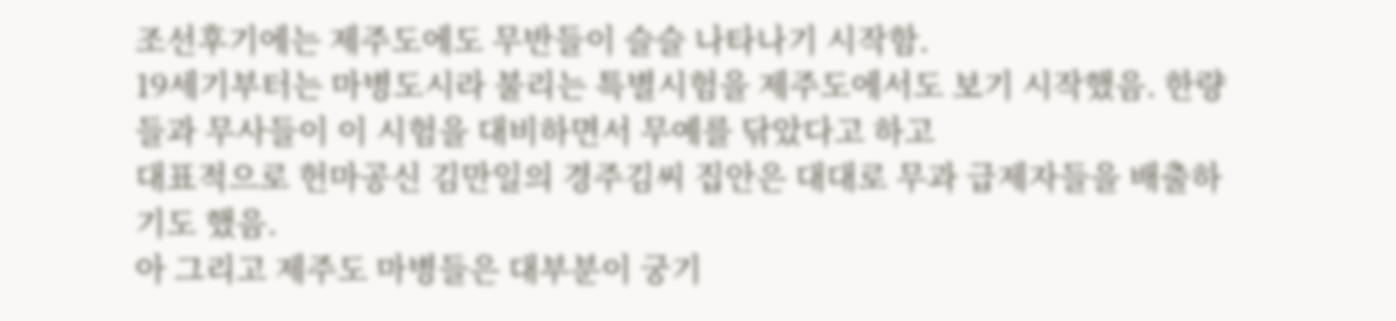조선후기에는 제주도에도 무반들이 슬슬 나타나기 시작함.
19세기부터는 마병도시라 불리는 특별시험을 제주도에서도 보기 시작했음. 한량들과 무사들이 이 시험을 대비하면서 무예를 닦았다고 하고
대표적으로 헌마공신 김만일의 경주김씨 집안은 대대로 무과 급제자들을 배출하기도 했음.
아 그리고 제주도 마병들은 대부분이 궁기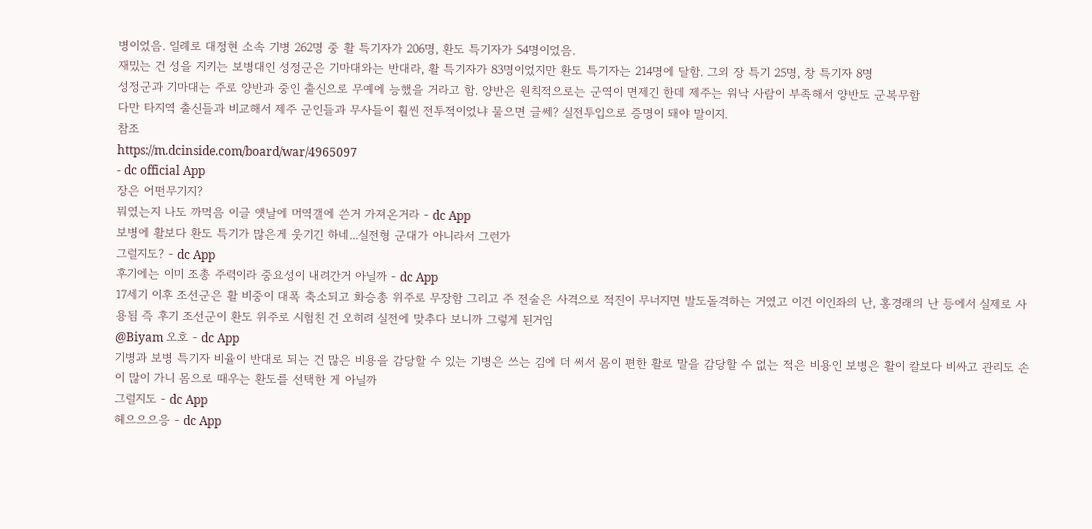병이었음. 일례로 대정현 소속 기병 262명 중 활 특기자가 206명, 환도 특기자가 54명이었음.
재밌는 건 성을 지키는 보병대인 성정군은 기마대와는 반대라, 활 특기자가 83명이었지만 환도 특기자는 214명에 달함. 그외 장 특기 25명, 창 특기자 8명
성정군과 기마대는 주로 양반과 중인 출신으로 무예에 능했을 거라고 함. 양반은 원칙적으로는 군역이 면제긴 한데 제주는 워낙 사람이 부족해서 양반도 군복무함
다만 타지역 출신들과 비교해서 제주 군인들과 무사들이 훨씬 전투적이었냐 물으면 글쎄? 실전투입으로 증명이 돼야 말이지.
참조
https://m.dcinside.com/board/war/4965097
- dc official App
장은 어떤무기지?
뭐였는지 나도 까먹음 이글 얫날에 머역갤에 쓴거 가져온거라 - dc App
보병에 활보다 환도 특기가 많은게 웃기긴 하네...실전형 군대가 아니라서 그런가
그럴지도? - dc App
후기에는 이미 조총 주력이라 중요성이 내려간거 아닐까 - dc App
17세기 이후 조선군은 활 비중이 대폭 축소되고 화승총 위주로 무장함 그리고 주 전술은 사격으로 적진이 무너지면 발도돌격하는 거였고 이건 이인좌의 난, 홍경래의 난 등에서 실제로 사용됨 즉 후기 조선군이 환도 위주로 시험친 건 오히려 실전에 맞추다 보니까 그렇게 된거임
@Biyam 오호 - dc App
기병과 보병 특기자 비율이 반대로 되는 건 많은 비용을 감당할 수 있는 기병은 쓰는 김에 더 써서 몸이 편한 활로 말을 감당할 수 없는 적은 비용인 보병은 활이 칼보다 비싸고 관리도 손이 많이 가니 몸으로 때우는 환도를 선택한 게 아닐까
그럴지도 - dc App
헤으으으응 - dc App